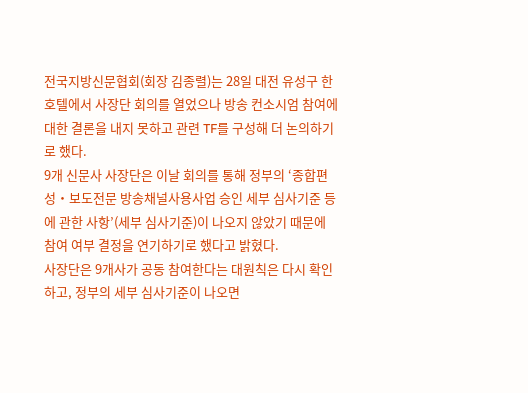전국지방신문협회(회장 김종렬)는 28일 대전 유성구 한 호텔에서 사장단 회의를 열었으나 방송 컨소시엄 참여에 대한 결론을 내지 못하고 관련 TF를 구성해 더 논의하기로 했다.
9개 신문사 사장단은 이날 회의를 통해 정부의 ‘종합편성‧보도전문 방송채널사용사업 승인 세부 심사기준 등에 관한 사항’(세부 심사기준)이 나오지 않았기 때문에 참여 여부 결정을 연기하기로 했다고 밝혔다.
사장단은 9개사가 공동 참여한다는 대원칙은 다시 확인하고, 정부의 세부 심사기준이 나오면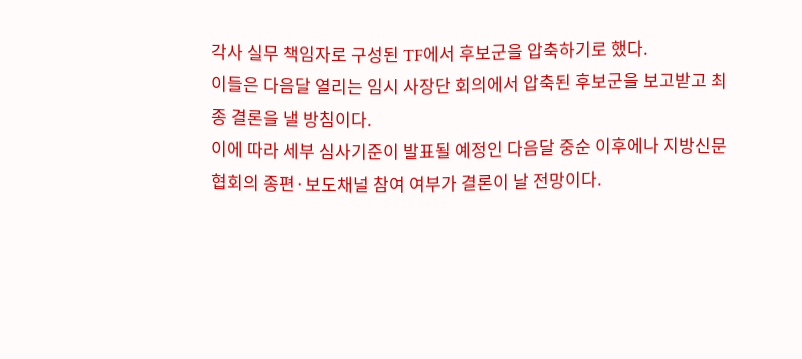각사 실무 책임자로 구성된 TF에서 후보군을 압축하기로 했다.
이들은 다음달 열리는 임시 사장단 회의에서 압축된 후보군을 보고받고 최종 결론을 낼 방침이다.
이에 따라 세부 심사기준이 발표될 예정인 다음달 중순 이후에나 지방신문협회의 종편·보도채널 참여 여부가 결론이 날 전망이다.